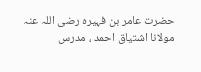حضرت عامر بن فہیرہ رضی اللہ عنہ
مولانا اشتیاق احمد ، مدرس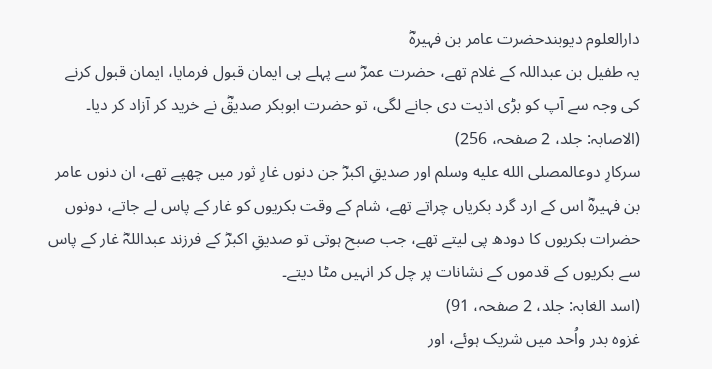دارالعلوم دیوبندحضرت عامر بن فہیرہؓ
یہ طفیل بن عبداللہ کے غلام تھے، حضرت عمرؓ سے پہلے ہی ایمان قبول فرمایا، ایمان قبول کرنے کی وجہ سے آپ کو بڑی اذیت دی جانے لگی، تو حضرت ابوبکر صدیقؓ نے خرید کر آزاد کر دیا۔
(الاصابہ: جلد، 2 صفحہ، 256)
سرکارِ دوعالمصلى الله عليه وسلم اور صدیقِ اکبرؓ جن دنوں غارِ ثور میں چھپے تھے، ان دنوں عامر بن فہیرہؓ اس کے ارد گرد بکریاں چراتے تھے، شام کے وقت بکریوں کو غار کے پاس لے جاتے، دونوں حضرات بکریوں کا دودھ پی لیتے تھے، جب صبح ہوتی تو صدیقِ اکبرؓ کے فرزند عبداللہؓ غار کے پاس سے بکریوں کے قدموں کے نشانات پر چل کر انہیں مٹا دیتے۔
(اسد الغابہ: جلد، 2 صفحہ، 91)
غزوہ بدر واُحد میں شریک ہوئے، اور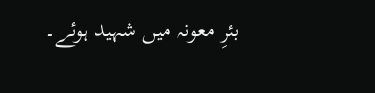بئرِ معونہ میں شہید ہوئے۔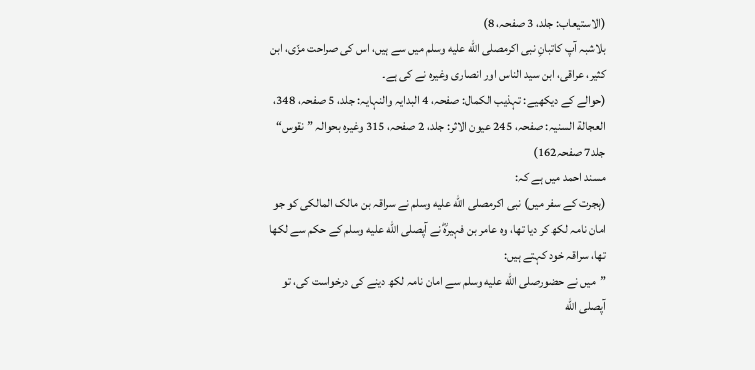(الاستیعاب: جلد، 3 صفحہ، 8)
بلاشبہ آپ کاتبانِ نبی اکرمصلى الله عليه وسلم میں سے ہیں، اس کی صراحت مزّی، ابن کثیر، عراقی، ابن سید الناس اور انصاری وغیرہ نے کی ہے۔
(حوالے کے دیکھیے: تہذیب الکمال: صفحہ، 4 البدایہ والنہایہ: جلد، 5 صفحہ، 348، العجالة السنیہ: صفحہ، 245 عیون الاثر: جلد، 2 صفحہ، 315 وغیرہ بحوالہ ”نقوس“ جلد7 صفحہ162)
مسند احمد میں ہے کہ:
(ہجرت کے سفر میں) نبی اکرمصلى الله عليه وسلم نے سراقہ بن مالک المالکی کو جو امان نامہ لکھ کر دیا تھا، وہ عامر بن فہیرہؓ نے آپصلى الله عليه وسلم کے حکم سے لکھا تھا، سراقہ خود کہتے ہیں:
”میں نے حضورصلى الله عليه وسلم سے امان نامہ لکھ دینے کی درخواست کی، تو آپصلى الله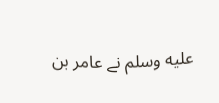عليه وسلم نے عامر بن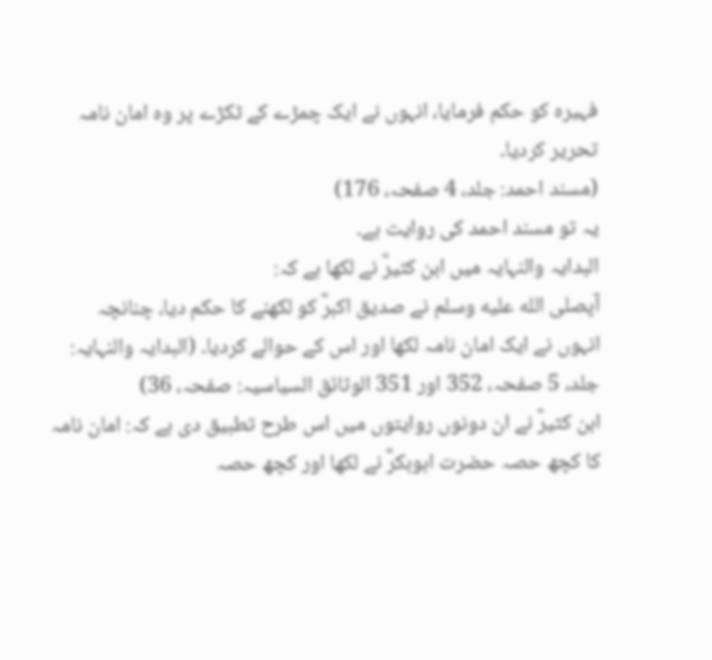فہیرہ کو حکم فرمایا، انہوں نے ایک چمڑے کے ٹکڑے پر وہ امان نامہ تحریر کردیا۔
(مسند احمد: جلد، 4 صفحہ، 176)
یہ تو مسند احمد کی روایت ہے۔
البدایہ والنہایہ میں ابن کثیرؒ نے لکھا ہے کہ:
آپصلى الله عليه وسلم نے صدیق اکبرؓ کو لکھنے کا حکم دیا، چنانچہ انہوں نے ایک امان نامہ لکھا اور اس کے حوالے کردیا۔ (البدایہ والنہایہ: جلد، 5 صفحہ، 352 اور 351 الوثائق السیاسیہ: صفحہ، 36)
ابن کثیرؒ نے ان دونوں روایتوں میں اس طرح تطبیق دی ہے کہ: امان نامہ کا کچھ حصہ حضرت ابوبکرؓ نے لکھا اور کچھ حصہ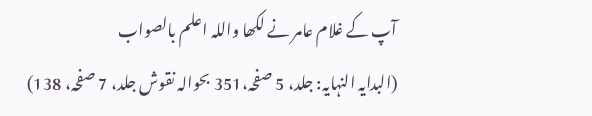آپ کے غلام عامر نے لکھا واللہ اعلم بالصواب
(البدایہ النہایہ: جلد، 5 صفحہ،351 بحوالہ نقوش جلد، 7 صفحہ، 138)